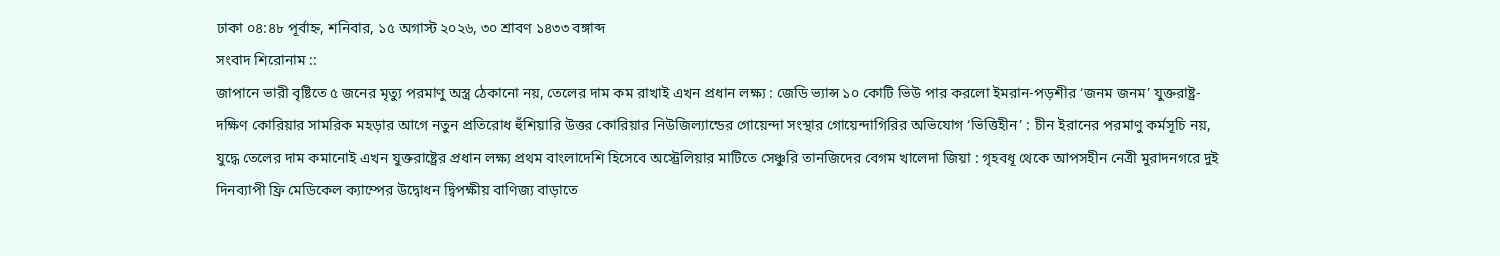ঢাকা ০৪:৪৮ পূর্বাহ্ন, শনিবার, ১৫ অগাস্ট ২০২৬, ৩০ শ্রাবণ ১৪৩৩ বঙ্গাব্দ
সংবাদ শিরোনাম ::
জাপানে ভারী বৃষ্টিতে ৫ জনের মৃত্যু পরমাণু অস্ত্র ঠেকানো নয়, তেলের দাম কম রাখাই এখন প্রধান লক্ষ্য : জেডি ভ্যান্স ১০ কোটি ভিউ পার করলো ইমরান-পড়শীর ‘জনম জনম’ যুক্তরাষ্ট্র-দক্ষিণ কোরিয়ার সামরিক মহড়ার আগে নতুন প্রতিরোধ হুঁশিয়ারি উত্তর কোরিয়ার নিউজিল্যান্ডের গোয়েন্দা সংস্থার গোয়েন্দাগিরির অভিযোগ ‘ভিত্তিহীন’ : চীন ইরানের পরমাণু কর্মসূচি নয়, যুদ্ধে তেলের দাম কমানোই এখন যুক্তরাষ্ট্রের প্রধান লক্ষ্য প্রথম বাংলাদেশি হিসেবে অস্ট্রেলিয়ার মাটিতে সেঞ্চুরি তানজিদের বেগম খালেদা জিয়া : গৃহবধূ থেকে আপসহীন নেত্রী মুরাদনগরে দুই দিনব্যাপী ফ্রি মেডিকেল ক্যাম্পের উদ্বোধন দ্বিপক্ষীয় বাণিজ্য বাড়াতে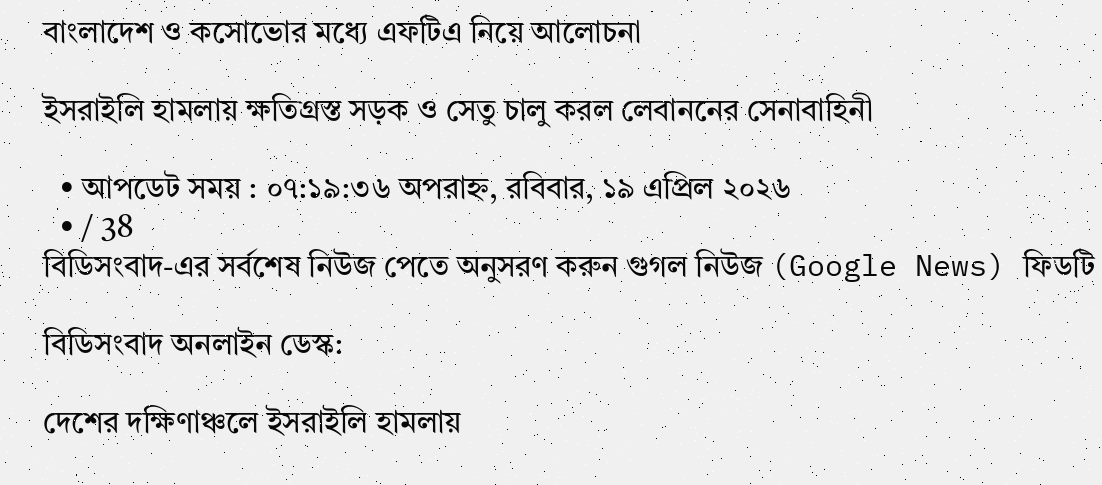বাংলাদেশ ও কসোভোর মধ্যে এফটিএ নিয়ে আলোচনা

ইসরাইলি হামলায় ক্ষতিগ্রস্ত সড়ক ও সেতু চালু করল লেবাননের সেনাবাহিনী

  • আপডেট সময় : ০৭:১৯:৩৬ অপরাহ্ন, রবিবার, ১৯ এপ্রিল ২০২৬
  • / 38
বিডিসংবাদ-এর সর্বশেষ নিউজ পেতে অনুসরণ করুন গুগল নিউজ (Google News) ফিডটি

বিডিসংবাদ অনলাইন ডেস্ক:

দেশের দক্ষিণাঞ্চলে ইসরাইলি হামলায়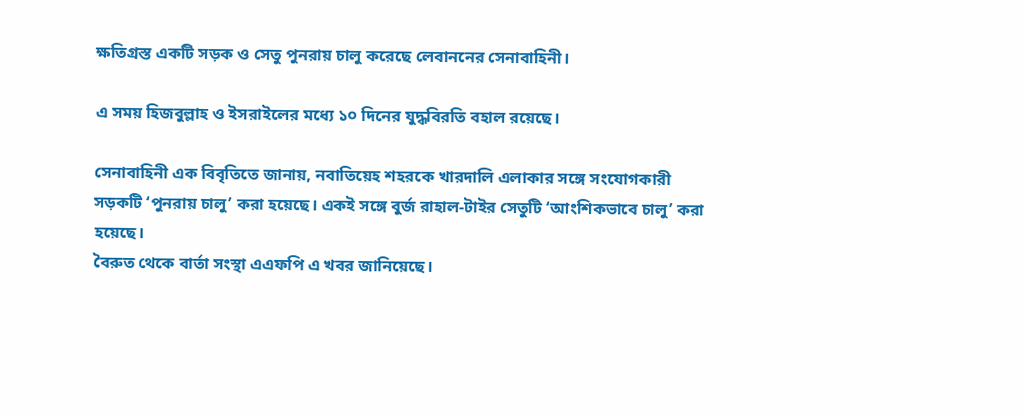ক্ষতিগ্রস্ত একটি সড়ক ও সেতু পুনরায় চালু করেছে লেবাননের সেনাবাহিনী।

এ সময় হিজবুল্লাহ ও ইসরাইলের মধ্যে ১০ দিনের যুদ্ধবিরতি বহাল রয়েছে।

সেনাবাহিনী এক বিবৃতিতে জানায়, নবাতিয়েহ শহরকে খারদালি এলাকার সঙ্গে সংযোগকারী সড়কটি ‘পুনরায় চালু’ করা হয়েছে। একই সঙ্গে বুর্জ রাহাল-টাইর সেতুটি ‘আংশিকভাবে চালু’ করা হয়েছে।
বৈরুত থেকে বার্তা সংস্থা এএফপি এ খবর জানিয়েছে।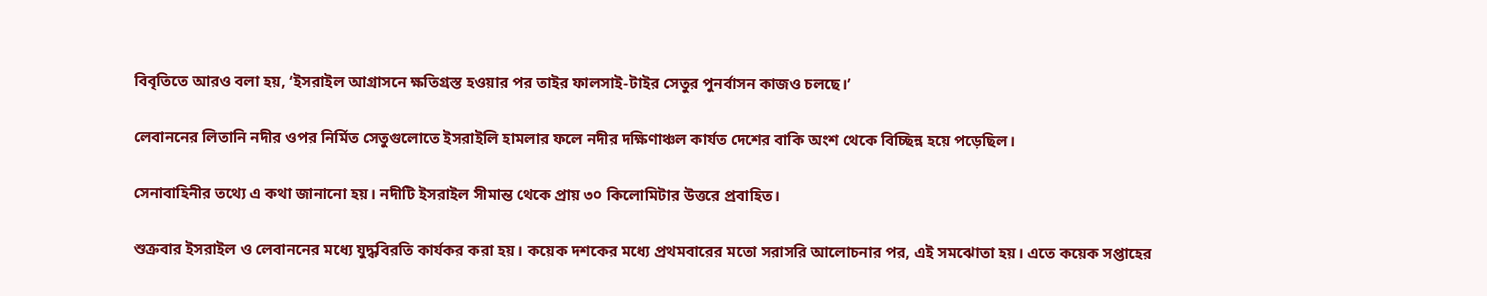বিবৃতিতে আরও বলা হয়, ‘ইসরাইল আগ্রাসনে ক্ষতিগ্রস্ত হওয়ার পর তাইর ফালসাই-টাইর সেতুর পুনর্বাসন কাজও চলছে।’

লেবাননের লিতানি নদীর ওপর নির্মিত সেতুগুলোতে ইসরাইলি হামলার ফলে নদীর দক্ষিণাঞ্চল কার্যত দেশের বাকি অংশ থেকে বিচ্ছিন্ন হয়ে পড়েছিল।

সেনাবাহিনীর তথ্যে এ কথা জানানো হয়। নদীটি ইসরাইল সীমান্ত থেকে প্রায় ৩০ কিলোমিটার উত্তরে প্রবাহিত।

শুক্রবার ইসরাইল ও লেবাননের মধ্যে যুদ্ধবিরতি কার্যকর করা হয়। কয়েক দশকের মধ্যে প্রথমবারের মতো সরাসরি আলোচনার পর, এই সমঝোতা হয়। এতে কয়েক সপ্তাহের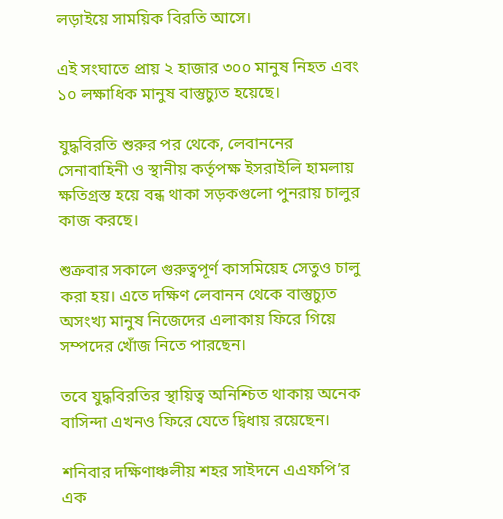লড়াইয়ে সাময়িক বিরতি আসে।

এই সংঘাতে প্রায় ২ হাজার ৩০০ মানুষ নিহত এবং ১০ লক্ষাধিক মানুষ বাস্তুচ্যুত হয়েছে।

যুদ্ধবিরতি শুরুর পর থেকে, লেবাননের সেনাবাহিনী ও স্থানীয় কর্তৃপক্ষ ইসরাইলি হামলায় ক্ষতিগ্রস্ত হয়ে বন্ধ থাকা সড়কগুলো পুনরায় চালুর কাজ করছে।

শুক্রবার সকালে গুরুত্বপূর্ণ কাসমিয়েহ সেতুও চালু করা হয়। এতে দক্ষিণ লেবানন থেকে বাস্তুচ্যুত অসংখ্য মানুষ নিজেদের এলাকায় ফিরে গিয়ে সম্পদের খোঁজ নিতে পারছেন।

তবে যুদ্ধবিরতির স্থায়িত্ব অনিশ্চিত থাকায় অনেক বাসিন্দা এখনও ফিরে যেতে দ্বিধায় রয়েছেন।

শনিবার দক্ষিণাঞ্চলীয় শহর সাইদনে এএফপি’র এক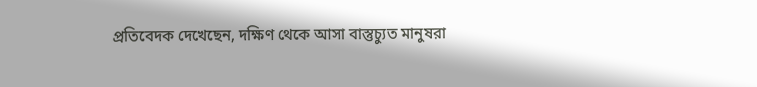প্রতিবেদক দেখেছেন, দক্ষিণ থেকে আসা বাস্তুচ্যুত মানুষরা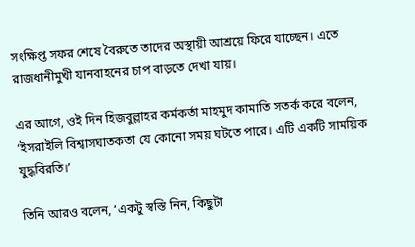সংক্ষিপ্ত সফর শেষে বৈরুতে তাদের অস্থায়ী আশ্রয়ে ফিরে যাচ্ছেন। এতে রাজধানীমুখী যানবাহনের চাপ বাড়তে দেখা যায়।

এর আগে, ওই দিন হিজবুল্লাহর কর্মকর্তা মাহমুদ কামাতি সতর্ক করে বলেন, ‘ইসরাইলি বিশ্বাসঘাতকতা যে কোনো সময় ঘটতে পারে। এটি একটি সাময়িক যুদ্ধবিরতি।’

তিনি আরও বলেন, ‘একটু স্বস্তি নিন, কিছুটা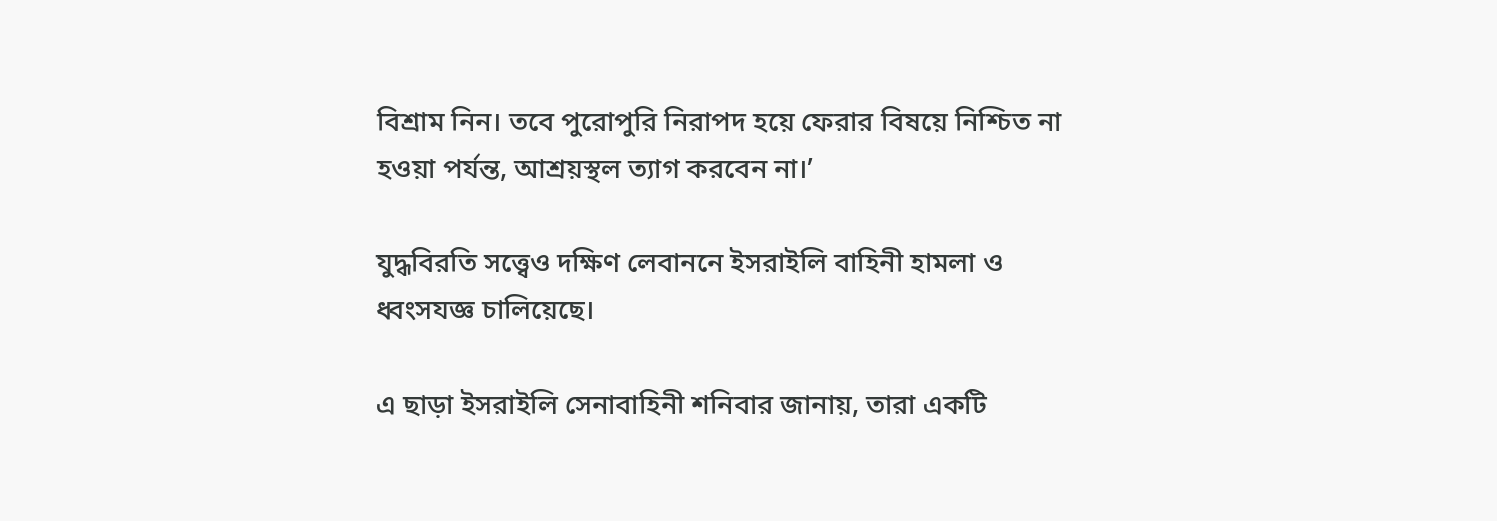বিশ্রাম নিন। তবে পুরোপুরি নিরাপদ হয়ে ফেরার বিষয়ে নিশ্চিত না হওয়া পর্যন্ত, আশ্রয়স্থল ত্যাগ করবেন না।’

যুদ্ধবিরতি সত্ত্বেও দক্ষিণ লেবাননে ইসরাইলি বাহিনী হামলা ও ধ্বংসযজ্ঞ চালিয়েছে।

এ ছাড়া ইসরাইলি সেনাবাহিনী শনিবার জানায়, তারা একটি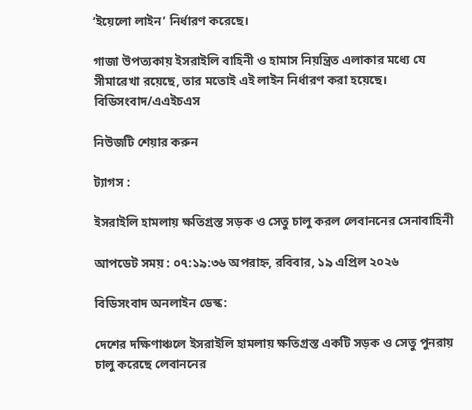‘ইয়েলো লাইন’ নির্ধারণ করেছে।

গাজা উপত্যকায় ইসরাইলি বাহিনী ও হামাস নিয়ন্ত্রিত এলাকার মধ্যে যে সীমারেখা রয়েছে, তার মতোই এই লাইন নির্ধারণ করা হয়েছে।
বিডিসংবাদ/এএইচএস

নিউজটি শেয়ার করুন

ট্যাগস :

ইসরাইলি হামলায় ক্ষতিগ্রস্ত সড়ক ও সেতু চালু করল লেবাননের সেনাবাহিনী

আপডেট সময় : ০৭:১৯:৩৬ অপরাহ্ন, রবিবার, ১৯ এপ্রিল ২০২৬

বিডিসংবাদ অনলাইন ডেস্ক:

দেশের দক্ষিণাঞ্চলে ইসরাইলি হামলায় ক্ষতিগ্রস্ত একটি সড়ক ও সেতু পুনরায় চালু করেছে লেবাননের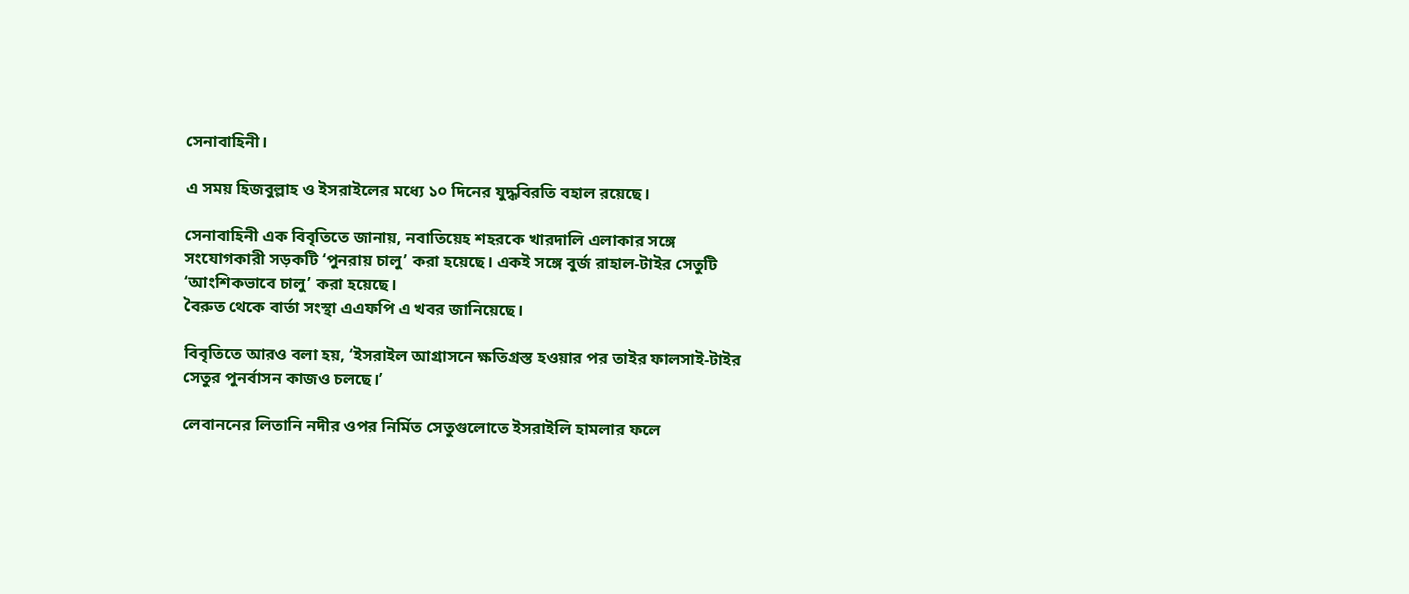সেনাবাহিনী।

এ সময় হিজবুল্লাহ ও ইসরাইলের মধ্যে ১০ দিনের যুদ্ধবিরতি বহাল রয়েছে।

সেনাবাহিনী এক বিবৃতিতে জানায়, নবাতিয়েহ শহরকে খারদালি এলাকার সঙ্গে সংযোগকারী সড়কটি ‘পুনরায় চালু’ করা হয়েছে। একই সঙ্গে বুর্জ রাহাল-টাইর সেতুটি ‘আংশিকভাবে চালু’ করা হয়েছে।
বৈরুত থেকে বার্তা সংস্থা এএফপি এ খবর জানিয়েছে।

বিবৃতিতে আরও বলা হয়, ‘ইসরাইল আগ্রাসনে ক্ষতিগ্রস্ত হওয়ার পর তাইর ফালসাই-টাইর সেতুর পুনর্বাসন কাজও চলছে।’

লেবাননের লিতানি নদীর ওপর নির্মিত সেতুগুলোতে ইসরাইলি হামলার ফলে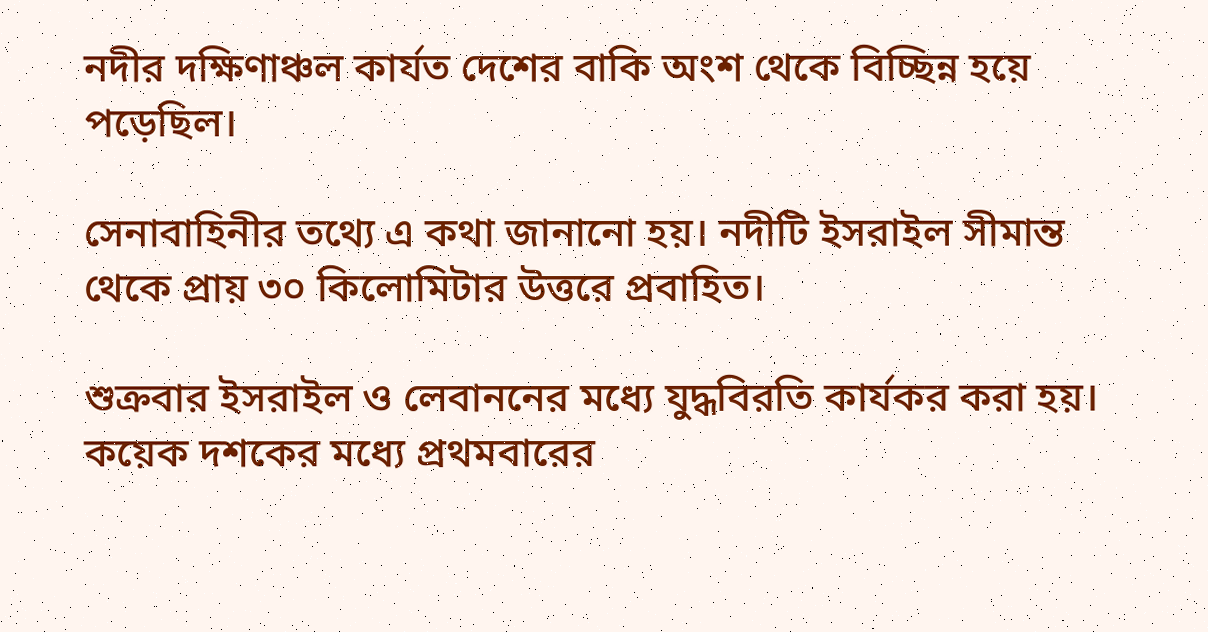নদীর দক্ষিণাঞ্চল কার্যত দেশের বাকি অংশ থেকে বিচ্ছিন্ন হয়ে পড়েছিল।

সেনাবাহিনীর তথ্যে এ কথা জানানো হয়। নদীটি ইসরাইল সীমান্ত থেকে প্রায় ৩০ কিলোমিটার উত্তরে প্রবাহিত।

শুক্রবার ইসরাইল ও লেবাননের মধ্যে যুদ্ধবিরতি কার্যকর করা হয়। কয়েক দশকের মধ্যে প্রথমবারের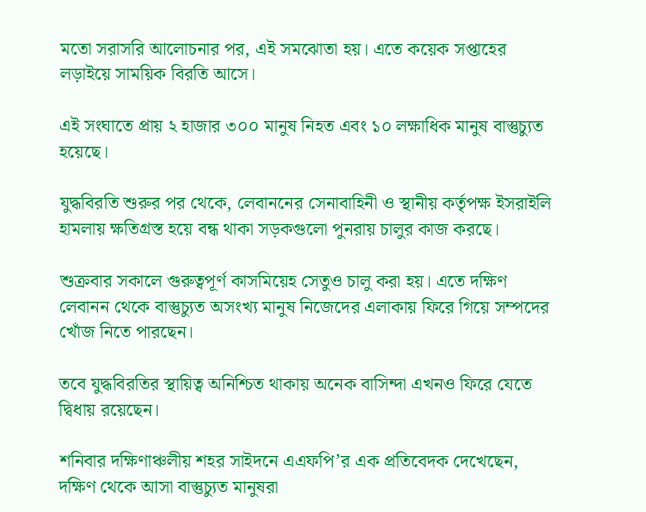মতো সরাসরি আলোচনার পর, এই সমঝোতা হয়। এতে কয়েক সপ্তাহের লড়াইয়ে সাময়িক বিরতি আসে।

এই সংঘাতে প্রায় ২ হাজার ৩০০ মানুষ নিহত এবং ১০ লক্ষাধিক মানুষ বাস্তুচ্যুত হয়েছে।

যুদ্ধবিরতি শুরুর পর থেকে, লেবাননের সেনাবাহিনী ও স্থানীয় কর্তৃপক্ষ ইসরাইলি হামলায় ক্ষতিগ্রস্ত হয়ে বন্ধ থাকা সড়কগুলো পুনরায় চালুর কাজ করছে।

শুক্রবার সকালে গুরুত্বপূর্ণ কাসমিয়েহ সেতুও চালু করা হয়। এতে দক্ষিণ লেবানন থেকে বাস্তুচ্যুত অসংখ্য মানুষ নিজেদের এলাকায় ফিরে গিয়ে সম্পদের খোঁজ নিতে পারছেন।

তবে যুদ্ধবিরতির স্থায়িত্ব অনিশ্চিত থাকায় অনেক বাসিন্দা এখনও ফিরে যেতে দ্বিধায় রয়েছেন।

শনিবার দক্ষিণাঞ্চলীয় শহর সাইদনে এএফপি’র এক প্রতিবেদক দেখেছেন, দক্ষিণ থেকে আসা বাস্তুচ্যুত মানুষরা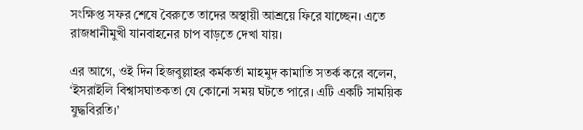সংক্ষিপ্ত সফর শেষে বৈরুতে তাদের অস্থায়ী আশ্রয়ে ফিরে যাচ্ছেন। এতে রাজধানীমুখী যানবাহনের চাপ বাড়তে দেখা যায়।

এর আগে, ওই দিন হিজবুল্লাহর কর্মকর্তা মাহমুদ কামাতি সতর্ক করে বলেন, ‘ইসরাইলি বিশ্বাসঘাতকতা যে কোনো সময় ঘটতে পারে। এটি একটি সাময়িক যুদ্ধবিরতি।’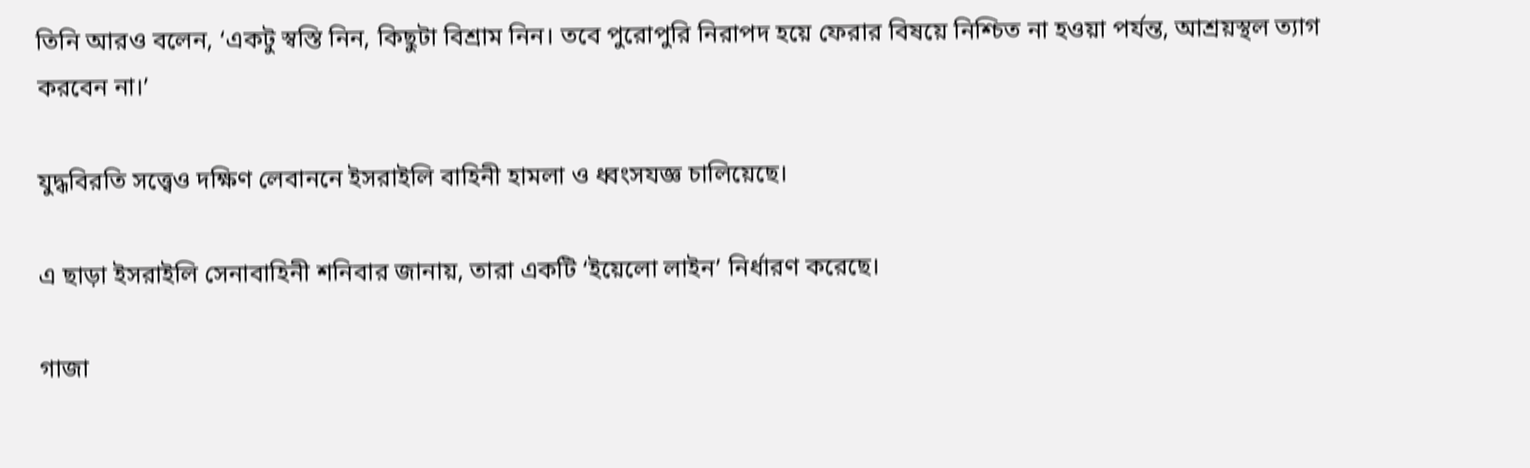তিনি আরও বলেন, ‘একটু স্বস্তি নিন, কিছুটা বিশ্রাম নিন। তবে পুরোপুরি নিরাপদ হয়ে ফেরার বিষয়ে নিশ্চিত না হওয়া পর্যন্ত, আশ্রয়স্থল ত্যাগ করবেন না।’

যুদ্ধবিরতি সত্ত্বেও দক্ষিণ লেবাননে ইসরাইলি বাহিনী হামলা ও ধ্বংসযজ্ঞ চালিয়েছে।

এ ছাড়া ইসরাইলি সেনাবাহিনী শনিবার জানায়, তারা একটি ‘ইয়েলো লাইন’ নির্ধারণ করেছে।

গাজা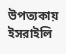উপত্যকায় ইসরাইলি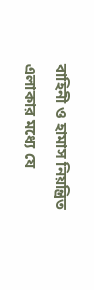বাহিনী ও হামাস নিয়ন্ত্রিত এলাকার মধ্যে যে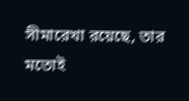সীমারেখা রয়েছে, তার মতোই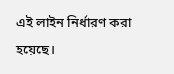এই লাইন নির্ধারণ করা হয়েছে।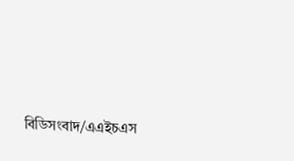বিডিসংবাদ/এএইচএস